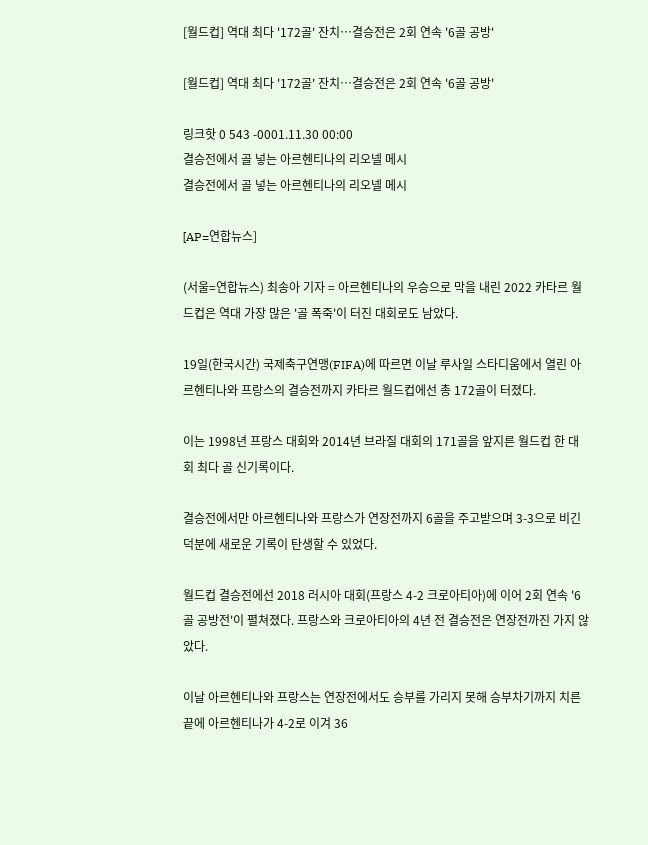[월드컵] 역대 최다 '172골' 잔치…결승전은 2회 연속 '6골 공방'

[월드컵] 역대 최다 '172골' 잔치…결승전은 2회 연속 '6골 공방'

링크핫 0 543 -0001.11.30 00:00
결승전에서 골 넣는 아르헨티나의 리오넬 메시
결승전에서 골 넣는 아르헨티나의 리오넬 메시

[AP=연합뉴스]

(서울=연합뉴스) 최송아 기자 = 아르헨티나의 우승으로 막을 내린 2022 카타르 월드컵은 역대 가장 많은 '골 폭죽'이 터진 대회로도 남았다.

19일(한국시간) 국제축구연맹(FIFA)에 따르면 이날 루사일 스타디움에서 열린 아르헨티나와 프랑스의 결승전까지 카타르 월드컵에선 총 172골이 터졌다.

이는 1998년 프랑스 대회와 2014년 브라질 대회의 171골을 앞지른 월드컵 한 대회 최다 골 신기록이다.

결승전에서만 아르헨티나와 프랑스가 연장전까지 6골을 주고받으며 3-3으로 비긴 덕분에 새로운 기록이 탄생할 수 있었다.

월드컵 결승전에선 2018 러시아 대회(프랑스 4-2 크로아티아)에 이어 2회 연속 '6골 공방전'이 펼쳐졌다. 프랑스와 크로아티아의 4년 전 결승전은 연장전까진 가지 않았다.

이날 아르헨티나와 프랑스는 연장전에서도 승부를 가리지 못해 승부차기까지 치른 끝에 아르헨티나가 4-2로 이겨 36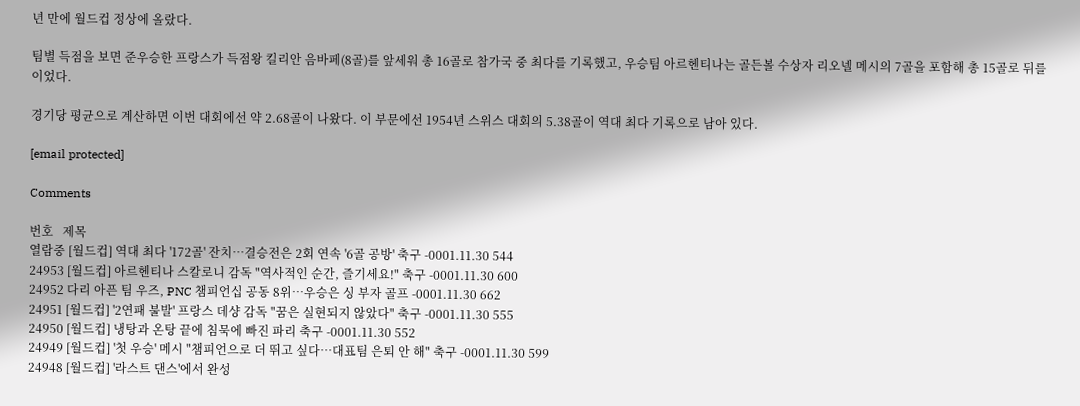년 만에 월드컵 정상에 올랐다.

팀별 득점을 보면 준우승한 프랑스가 득점왕 킬리안 음바페(8골)를 앞세워 총 16골로 참가국 중 최다를 기록했고, 우승팀 아르헨티나는 골든볼 수상자 리오넬 메시의 7골을 포함해 총 15골로 뒤를 이었다.

경기당 평균으로 계산하면 이번 대회에선 약 2.68골이 나왔다. 이 부문에선 1954년 스위스 대회의 5.38골이 역대 최다 기록으로 남아 있다.

[email protected]

Comments

번호   제목
열람중 [월드컵] 역대 최다 '172골' 잔치…결승전은 2회 연속 '6골 공방' 축구 -0001.11.30 544
24953 [월드컵] 아르헨티나 스칼로니 감독 "역사적인 순간, 즐기세요!" 축구 -0001.11.30 600
24952 다리 아픈 팀 우즈, PNC 챔피언십 공동 8위…우승은 싱 부자 골프 -0001.11.30 662
24951 [월드컵] '2연패 불발' 프랑스 데샹 감독 "꿈은 실현되지 않았다" 축구 -0001.11.30 555
24950 [월드컵] 냉탕과 온탕 끝에 침묵에 빠진 파리 축구 -0001.11.30 552
24949 [월드컵] '첫 우승' 메시 "챔피언으로 더 뛰고 싶다…대표팀 은퇴 안 해" 축구 -0001.11.30 599
24948 [월드컵] '라스트 댄스'에서 완성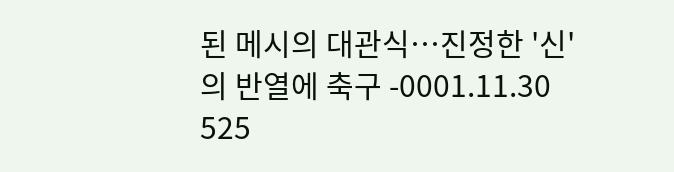된 메시의 대관식…진정한 '신'의 반열에 축구 -0001.11.30 525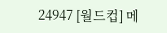24947 [월드컵] 메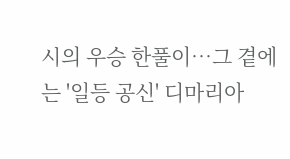시의 우승 한풀이…그 곁에는 '일등 공신' 디마리아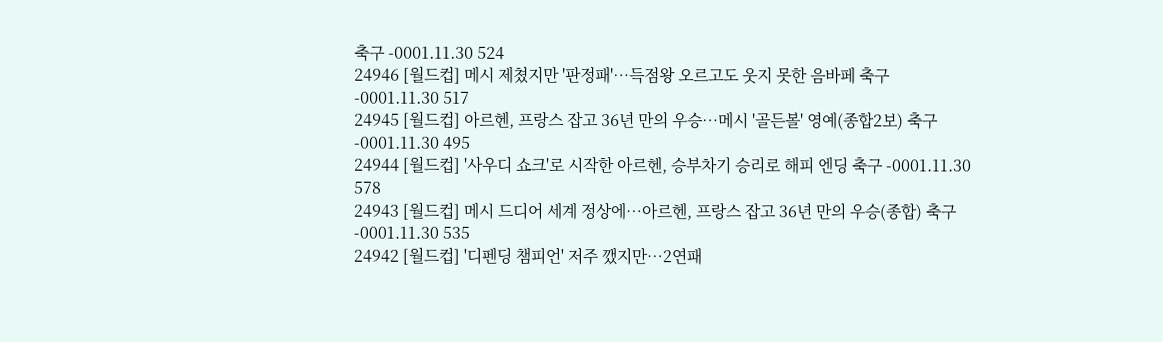축구 -0001.11.30 524
24946 [월드컵] 메시 제쳤지만 '판정패'…득점왕 오르고도 웃지 못한 음바페 축구 -0001.11.30 517
24945 [월드컵] 아르헨, 프랑스 잡고 36년 만의 우승…메시 '골든볼' 영예(종합2보) 축구 -0001.11.30 495
24944 [월드컵] '사우디 쇼크'로 시작한 아르헨, 승부차기 승리로 해피 엔딩 축구 -0001.11.30 578
24943 [월드컵] 메시 드디어 세계 정상에…아르헨, 프랑스 잡고 36년 만의 우승(종합) 축구 -0001.11.30 535
24942 [월드컵] '디펜딩 챔피언' 저주 깼지만…2연패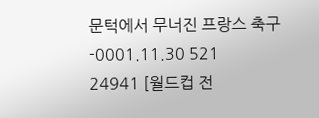문턱에서 무너진 프랑스 축구 -0001.11.30 521
24941 [월드컵 전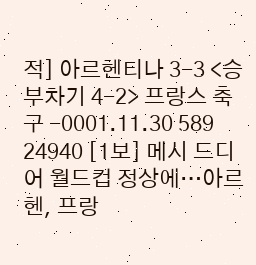적] 아르헨티나 3-3 <승부차기 4-2> 프랑스 축구 -0001.11.30 589
24940 [1보] 메시 드디어 월드컵 정상에…아르헨, 프랑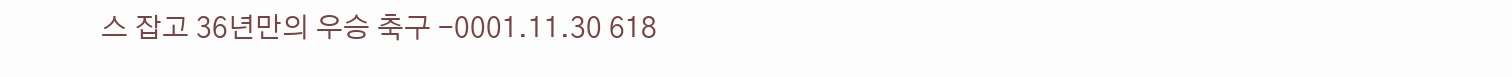스 잡고 36년만의 우승 축구 -0001.11.30 618